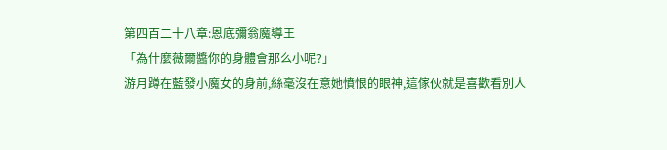第四百二十八章:恩底彌翁魔導王
「為什麼薇爾醬你的身體會那么小呢?」
游月蹲在藍發小魔女的身前,絲毫沒在意她憤恨的眼神,這傢伙就是喜歡看別人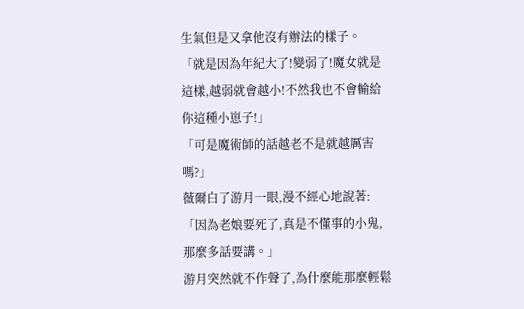生氣但是又拿他沒有辦法的樣子。
「就是因為年紀大了!變弱了!魔女就是這樣,越弱就會越小!不然我也不會輸給你這種小崽子!」
「可是魔術師的話越老不是就越厲害嗎?」
薇爾白了游月一眼,漫不經心地說著:「因為老娘要死了,真是不懂事的小鬼,那麼多話要講。」
游月突然就不作聲了,為什麼能那麼輕鬆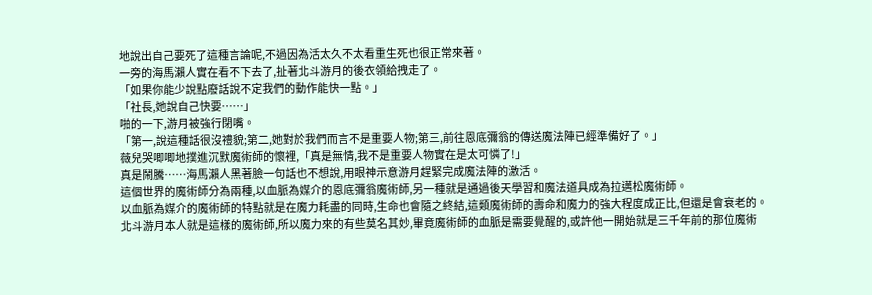地說出自己要死了這種言論呢,不過因為活太久不太看重生死也很正常來著。
一旁的海馬瀨人實在看不下去了,扯著北斗游月的後衣領給拽走了。
「如果你能少說點廢話說不定我們的動作能快一點。」
「社長,她說自己快要……」
啪的一下,游月被強行閉嘴。
「第一,說這種話很沒禮貌;第二,她對於我們而言不是重要人物;第三,前往恩底彌翁的傳送魔法陣已經準備好了。」
薇兒哭唧唧地撲進沉默魔術師的懷裡,「真是無情,我不是重要人物實在是太可憐了!」
真是鬧騰……海馬瀨人黑著臉一句話也不想說,用眼神示意游月趕緊完成魔法陣的激活。
這個世界的魔術師分為兩種,以血脈為媒介的恩底彌翁魔術師,另一種就是通過後天學習和魔法道具成為拉邁松魔術師。
以血脈為媒介的魔術師的特點就是在魔力耗盡的同時,生命也會隨之終結,這類魔術師的壽命和魔力的強大程度成正比,但還是會衰老的。
北斗游月本人就是這樣的魔術師,所以魔力來的有些莫名其妙,畢竟魔術師的血脈是需要覺醒的,或許他一開始就是三千年前的那位魔術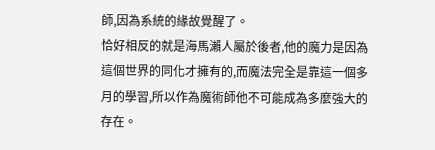師,因為系統的緣故覺醒了。
恰好相反的就是海馬瀨人屬於後者,他的魔力是因為這個世界的同化才擁有的,而魔法完全是靠這一個多月的學習,所以作為魔術師他不可能成為多麼強大的存在。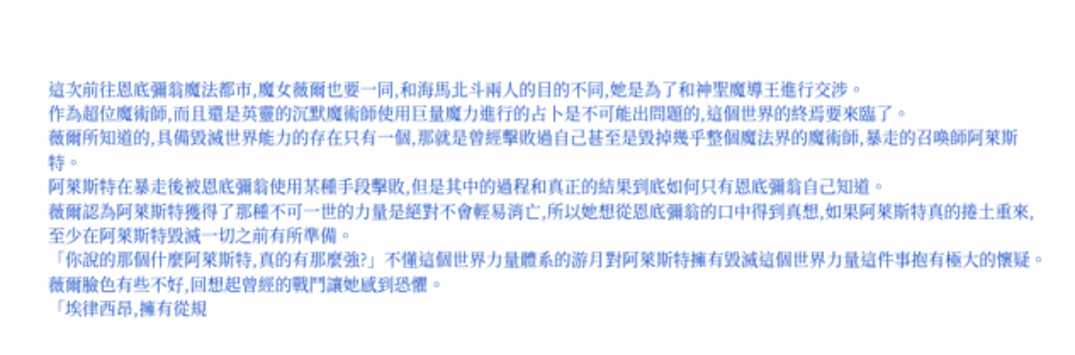這次前往恩底彌翁魔法都市,魔女薇爾也要一同,和海馬北斗兩人的目的不同,她是為了和神聖魔導王進行交涉。
作為超位魔術師,而且還是英靈的沉默魔術師使用巨量魔力進行的占卜是不可能出問題的,這個世界的終焉要來臨了。
薇爾所知道的,具備毀滅世界能力的存在只有一個,那就是曾經擊敗過自己甚至是毀掉幾乎整個魔法界的魔術師,暴走的召喚師阿萊斯特。
阿萊斯特在暴走後被恩底彌翁使用某種手段擊敗,但是其中的過程和真正的結果到底如何只有恩底彌翁自己知道。
薇爾認為阿萊斯特獲得了那種不可一世的力量是絕對不會輕易消亡,所以她想從恩底彌翁的口中得到真想,如果阿萊斯特真的捲土重來,至少在阿萊斯特毀滅一切之前有所準備。
「你說的那個什麼阿萊斯特,真的有那麼強?」不懂這個世界力量體系的游月對阿萊斯特擁有毀滅這個世界力量這件事抱有極大的懷疑。
薇爾臉色有些不好,回想起曾經的戰鬥讓她感到恐懼。
「埃律西昂,擁有從規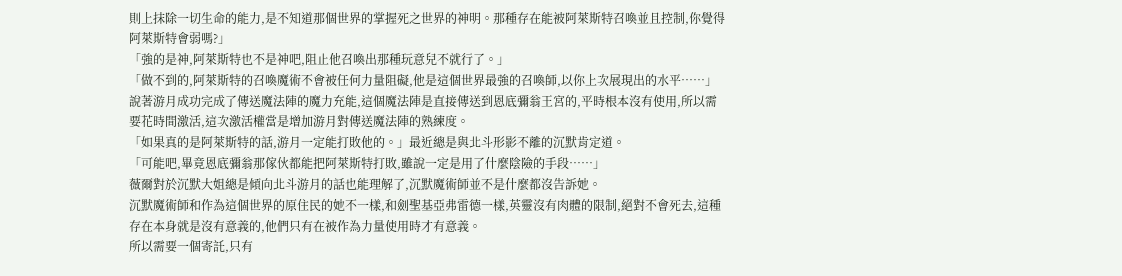則上抹除一切生命的能力,是不知道那個世界的掌握死之世界的神明。那種存在能被阿萊斯特召喚並且控制,你覺得阿萊斯特會弱嗎?」
「強的是神,阿萊斯特也不是神吧,阻止他召喚出那種玩意兒不就行了。」
「做不到的,阿萊斯特的召喚魔術不會被任何力量阻礙,他是這個世界最強的召喚師,以你上次展現出的水平……」
說著游月成功完成了傳送魔法陣的魔力充能,這個魔法陣是直接傳送到恩底彌翁王宮的,平時根本沒有使用,所以需要花時間激活,這次激活權當是增加游月對傳送魔法陣的熟練度。
「如果真的是阿萊斯特的話,游月一定能打敗他的。」最近總是與北斗形影不離的沉默肯定道。
「可能吧,畢竟恩底彌翁那傢伙都能把阿萊斯特打敗,雖說一定是用了什麼陰險的手段……」
薇爾對於沉默大姐總是傾向北斗游月的話也能理解了,沉默魔術師並不是什麼都沒告訴她。
沉默魔術師和作為這個世界的原住民的她不一樣,和劍聖基亞弗雷德一樣,英靈沒有肉體的限制,絕對不會死去,這種存在本身就是沒有意義的,他們只有在被作為力量使用時才有意義。
所以需要一個寄託,只有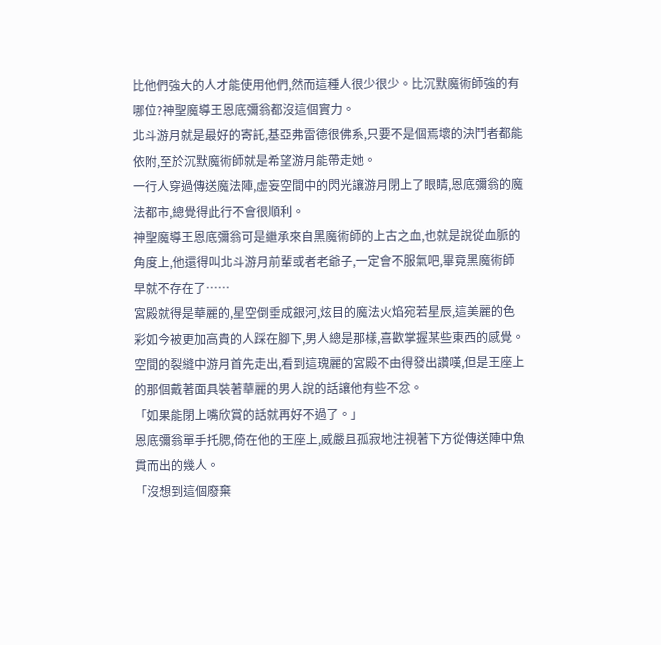比他們強大的人才能使用他們,然而這種人很少很少。比沉默魔術師強的有哪位?神聖魔導王恩底彌翁都沒這個實力。
北斗游月就是最好的寄託,基亞弗雷德很佛系,只要不是個焉壞的決鬥者都能依附,至於沉默魔術師就是希望游月能帶走她。
一行人穿過傳送魔法陣,虛妄空間中的閃光讓游月閉上了眼睛,恩底彌翁的魔法都市,總覺得此行不會很順利。
神聖魔導王恩底彌翁可是繼承來自黑魔術師的上古之血,也就是說從血脈的角度上,他還得叫北斗游月前輩或者老爺子,一定會不服氣吧,畢竟黑魔術師早就不存在了……
宮殿就得是華麗的,星空倒垂成銀河,炫目的魔法火焰宛若星辰,這美麗的色彩如今被更加高貴的人踩在腳下,男人總是那樣,喜歡掌握某些東西的感覺。
空間的裂縫中游月首先走出,看到這瑰麗的宮殿不由得發出讚嘆,但是王座上的那個戴著面具裝著華麗的男人說的話讓他有些不忿。
「如果能閉上嘴欣賞的話就再好不過了。」
恩底彌翁單手托腮,倚在他的王座上,威嚴且孤寂地注視著下方從傳送陣中魚貫而出的幾人。
「沒想到這個廢棄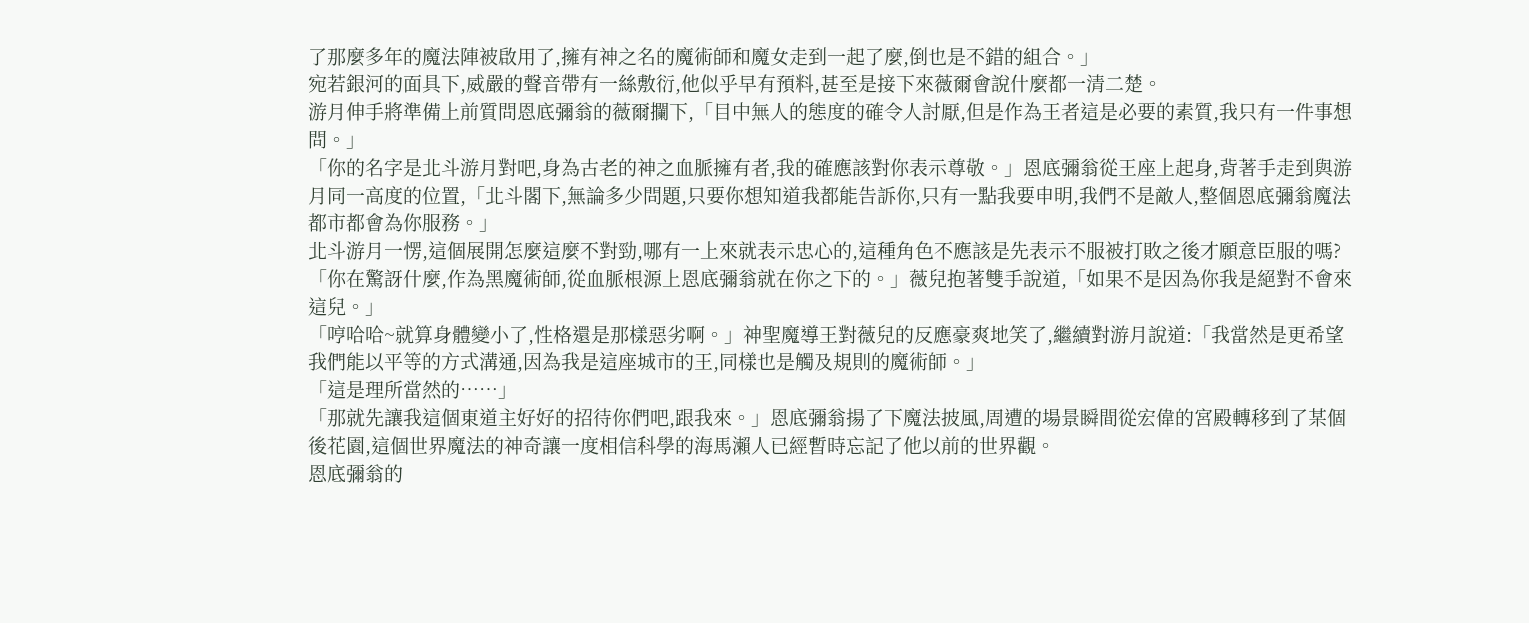了那麼多年的魔法陣被啟用了,擁有神之名的魔術師和魔女走到一起了麼,倒也是不錯的組合。」
宛若銀河的面具下,威嚴的聲音帶有一絲敷衍,他似乎早有預料,甚至是接下來薇爾會說什麼都一清二楚。
游月伸手將準備上前質問恩底彌翁的薇爾攔下,「目中無人的態度的確令人討厭,但是作為王者這是必要的素質,我只有一件事想問。」
「你的名字是北斗游月對吧,身為古老的神之血脈擁有者,我的確應該對你表示尊敬。」恩底彌翁從王座上起身,背著手走到與游月同一高度的位置,「北斗閣下,無論多少問題,只要你想知道我都能告訴你,只有一點我要申明,我們不是敵人,整個恩底彌翁魔法都市都會為你服務。」
北斗游月一愣,這個展開怎麼這麼不對勁,哪有一上來就表示忠心的,這種角色不應該是先表示不服被打敗之後才願意臣服的嗎?
「你在驚訝什麼,作為黑魔術師,從血脈根源上恩底彌翁就在你之下的。」薇兒抱著雙手說道,「如果不是因為你我是絕對不會來這兒。」
「哼哈哈~就算身體變小了,性格還是那樣惡劣啊。」神聖魔導王對薇兒的反應豪爽地笑了,繼續對游月說道:「我當然是更希望我們能以平等的方式溝通,因為我是這座城市的王,同樣也是觸及規則的魔術師。」
「這是理所當然的……」
「那就先讓我這個東道主好好的招待你們吧,跟我來。」恩底彌翁揚了下魔法披風,周遭的場景瞬間從宏偉的宮殿轉移到了某個後花園,這個世界魔法的神奇讓一度相信科學的海馬瀨人已經暫時忘記了他以前的世界觀。
恩底彌翁的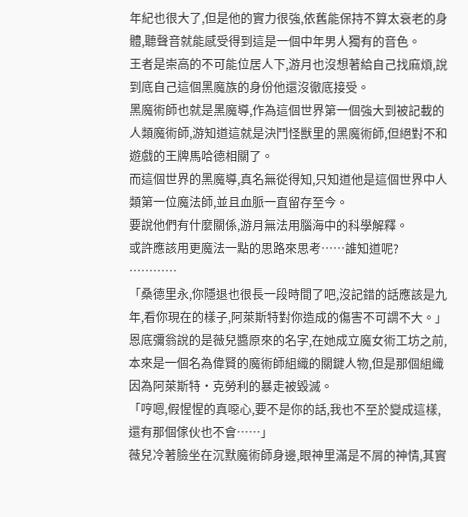年紀也很大了,但是他的實力很強,依舊能保持不算太衰老的身體,聽聲音就能感受得到這是一個中年男人獨有的音色。
王者是崇高的不可能位居人下,游月也沒想著給自己找麻煩,說到底自己這個黑魔族的身份他還沒徹底接受。
黑魔術師也就是黑魔導,作為這個世界第一個強大到被記載的人類魔術師,游知道這就是決鬥怪獸里的黑魔術師,但絕對不和遊戲的王牌馬哈德相關了。
而這個世界的黑魔導,真名無從得知,只知道他是這個世界中人類第一位魔法師,並且血脈一直留存至今。
要說他們有什麼關係,游月無法用腦海中的科學解釋。
或許應該用更魔法一點的思路來思考……誰知道呢?
…………
「桑德里永,你隱退也很長一段時間了吧,沒記錯的話應該是九年,看你現在的樣子,阿萊斯特對你造成的傷害不可謂不大。」
恩底彌翁說的是薇兒醬原來的名字,在她成立魔女術工坊之前,本來是一個名為偉賢的魔術師組織的關鍵人物,但是那個組織因為阿萊斯特·克勞利的暴走被毀滅。
「哼嗯,假惺惺的真噁心,要不是你的話,我也不至於變成這樣,還有那個傢伙也不會……」
薇兒冷著臉坐在沉默魔術師身邊,眼神里滿是不屑的神情,其實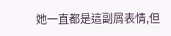她一直都是這副屑表情,但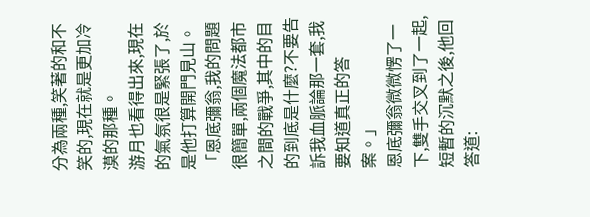分為兩種,笑著的和不笑的,現在就是更加冷漠的那種。
游月也看得出來,現在的氣氛很是緊張了,於是他打算開門見山。
「恩底彌翁,我的問題很簡單,兩個魔法都市之間的戰爭,其中的目的到底是什麼?不要告訴我血脈論那一套,我要知道真正的答案。」
恩底彌翁微微愣了一下,雙手交叉到了一起,短暫的沉默之後,他回答道: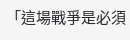「這場戰爭是必須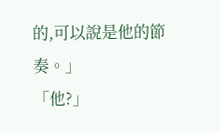的,可以說是他的節奏。」
「他?」